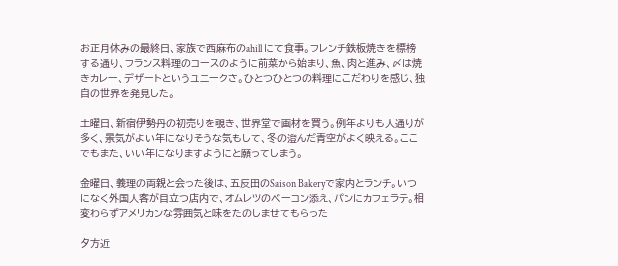お正月休みの最終日、家族で西麻布のahill にて食事。フレンチ鉄板焼きを標榜する通り、フランス料理のコースのように前菜から始まり、魚、肉と進み、〆は焼きカレー、デザートというユニークさ。ひとつひとつの料理にこだわりを感じ、独自の世界を発見した。

土曜日、新宿伊勢丹の初売りを覗き、世界堂で画材を買う。例年よりも人通りが多く、景気がよい年になりそうな気もして、冬の澄んだ青空がよく映える。ここでもまた、いい年になりますようにと願ってしまう。

金曜日、義理の両親と会った後は、五反田のSaison Bakeryで家内とランチ。いつになく外国人客が目立つ店内で、オムレツのベーコン添え、パンにカフェラテ。相変わらずアメリカンな雰囲気と味をたのしませてもらった

夕方近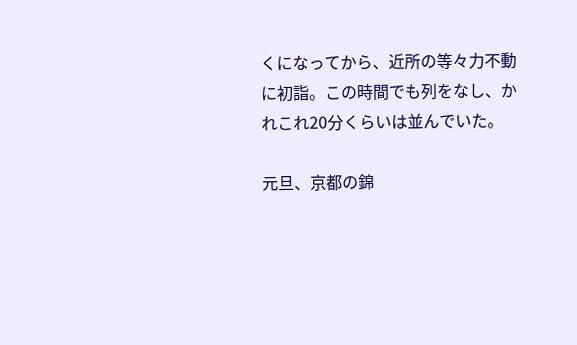くになってから、近所の等々力不動に初詣。この時間でも列をなし、かれこれ20分くらいは並んでいた。

元旦、京都の錦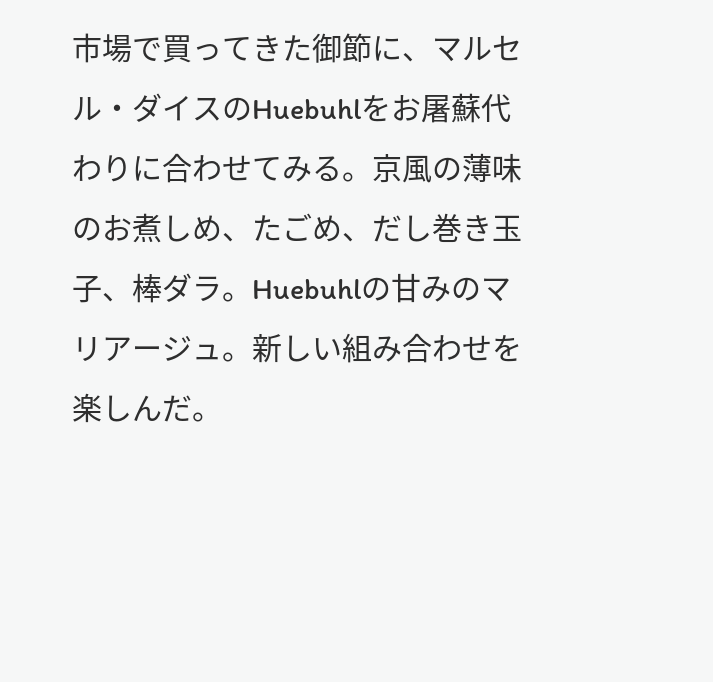市場で買ってきた御節に、マルセル・ダイスのHuebuhlをお屠蘇代わりに合わせてみる。京風の薄味のお煮しめ、たごめ、だし巻き玉子、棒ダラ。Huebuhlの甘みのマリアージュ。新しい組み合わせを楽しんだ。